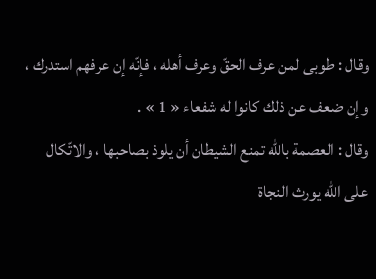وقال : طوبى لمن عرف الحقّ وعرف أهله ، فإنّه إن عرفهم استدرك ، وإن ضعف عن ذلك كانوا له شفعاء « 1 » .
وقال : العصمة باللّه تمنع الشيطان أن يلوذ بصاحبها ، والاتّكال على اللّه يورث النجاة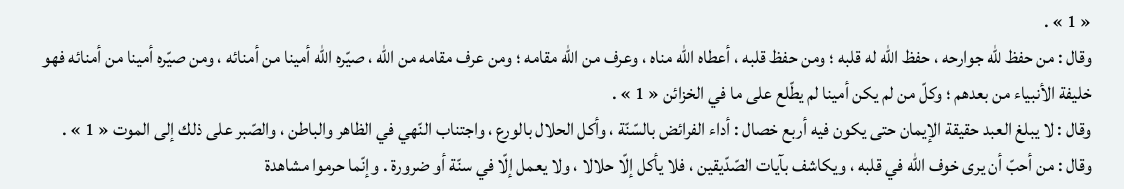« 1 » .
وقال : من حفظ للّه جوارحه ، حفظ اللّه له قلبه ؛ ومن حفظ قلبه ، أعطاه اللّه مناه ، وعرف من اللّه مقامه ؛ ومن عرف مقامه من اللّه ، صيّره اللّه أمينا من أمنائه ، ومن صيّره أمينا من أمنائه فهو خليفة الأنبياء من بعدهم ؛ وكلّ من لم يكن أمينا لم يطّلع على ما في الخزائن « 1 » .
وقال : لا يبلغ العبد حقيقة الإيمان حتى يكون فيه أربع خصال : أداء الفرائض بالسّنّة ، وأكل الحلال بالورع ، واجتناب النّهي في الظاهر والباطن ، والصّبر على ذلك إلى الموت « 1 » .
وقال : من أحبّ أن يرى خوف اللّه في قلبه ، ويكاشف بآيات الصّدّيقين ، فلا يأكل إلّا حلالا ، ولا يعمل إلّا في سنّة أو ضرورة . وإنّما حرموا مشاهدة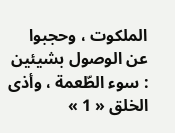الملكوت ، وحجبوا عن الوصول بشيئين : سوء الطّعمة ، وأذى الخلق « 1 »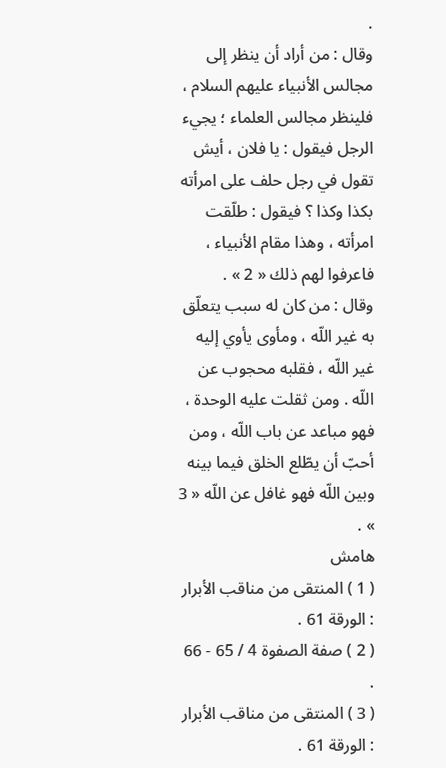.
وقال : من أراد أن ينظر إلى مجالس الأنبياء عليهم السلام ، فلينظر مجالس العلماء ؛ يجيء الرجل فيقول : يا فلان ، أيش تقول في رجل حلف على امرأته بكذا وكذا ؟ فيقول : طلّقت امرأته ، وهذا مقام الأنبياء ، فاعرفوا لهم ذلك « 2 » .
وقال : من كان له سبب يتعلّق به غير اللّه ، ومأوى يأوي إليه غير اللّه ، فقلبه محجوب عن اللّه . ومن ثقلت عليه الوحدة ، فهو مباعد عن باب اللّه ، ومن أحبّ أن يطّلع الخلق فيما بينه وبين اللّه فهو غافل عن اللّه « 3 » .
هامش
( 1 ) المنتقى من مناقب الأبرار : الورقة 61 .
( 2 ) صفة الصفوة 4 / 65 - 66 .
( 3 ) المنتقى من مناقب الأبرار : الورقة 61 .